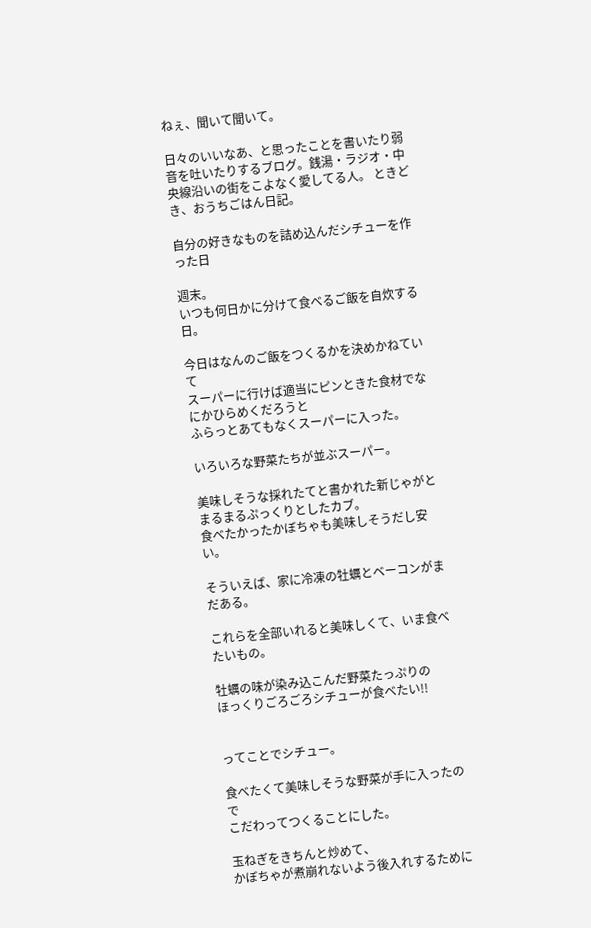ねぇ、聞いて聞いて。

日々のいいなあ、と思ったことを書いたり弱音を吐いたりするブログ。銭湯・ラジオ・中央線沿いの街をこよなく愛してる人。 ときどき、おうちごはん日記。

自分の好きなものを詰め込んだシチューを作った日

週末。
いつも何日かに分けて食べるご飯を自炊する日。

今日はなんのご飯をつくるかを決めかねていて
スーパーに行けば適当にピンときた食材でなにかひらめくだろうと
ふらっとあてもなくスーパーに入った。

いろいろな野菜たちが並ぶスーパー。

美味しそうな採れたてと書かれた新じゃがと
まるまるぷっくりとしたカブ。
食べたかったかぼちゃも美味しそうだし安い。

そういえば、家に冷凍の牡蠣とベーコンがまだある。

これらを全部いれると美味しくて、いま食べたいもの。

牡蠣の味が染み込こんだ野菜たっぷりの
ほっくりごろごろシチューが食べたい!!


ってことでシチュー。

食べたくて美味しそうな野菜が手に入ったので
こだわってつくることにした。

玉ねぎをきちんと炒めて、
かぼちゃが煮崩れないよう後入れするために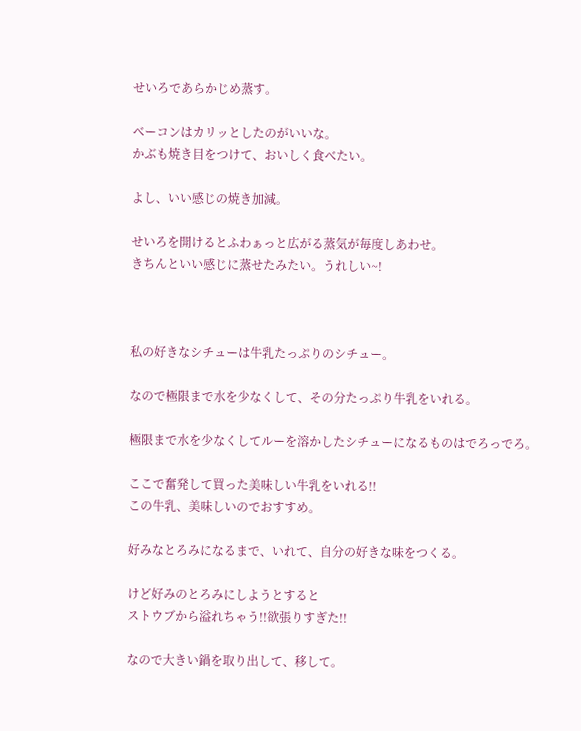せいろであらかじめ蒸す。

ベーコンはカリッとしたのがいいな。
かぶも焼き目をつけて、おいしく食べたい。

よし、いい感じの焼き加減。

せいろを開けるとふわぁっと広がる蒸気が毎度しあわせ。
きちんといい感じに蒸せたみたい。うれしい~!



私の好きなシチューは牛乳たっぷりのシチュー。

なので極限まで水を少なくして、その分たっぷり牛乳をいれる。

極限まで水を少なくしてルーを溶かしたシチューになるものはでろっでろ。

ここで奮発して買った美味しい牛乳をいれる!!
この牛乳、美味しいのでおすすめ。

好みなとろみになるまで、いれて、自分の好きな味をつくる。

けど好みのとろみにしようとすると
ストウブから溢れちゃう!!欲張りすぎた!!

なので大きい鍋を取り出して、移して。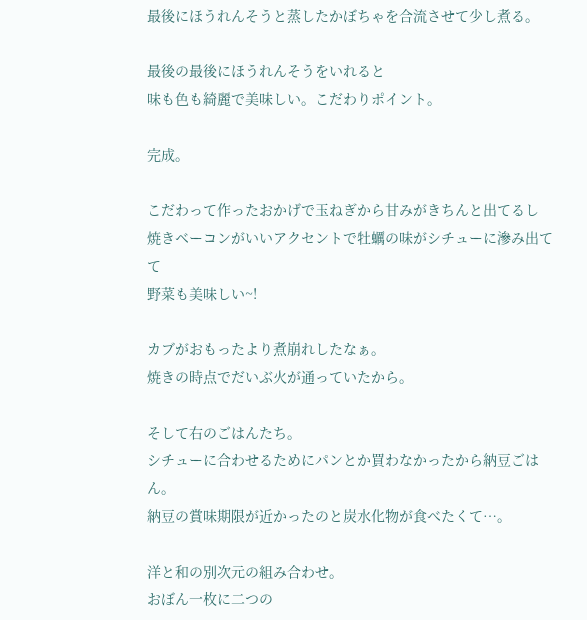最後にほうれんそうと蒸したかぼちゃを合流させて少し煮る。

最後の最後にほうれんそうをいれると
味も色も綺麗で美味しい。こだわりポイント。

完成。

こだわって作ったおかげで玉ねぎから甘みがきちんと出てるし
焼きベーコンがいいアクセントで牡蠣の味がシチューに滲み出てて
野菜も美味しい~!

カブがおもったより煮崩れしたなぁ。
焼きの時点でだいぶ火が通っていたから。

そして右のごはんたち。
シチューに合わせるためにパンとか買わなかったから納豆ごはん。
納豆の賞味期限が近かったのと炭水化物が食べたくて…。

洋と和の別次元の組み合わせ。
おぼん一枚に二つの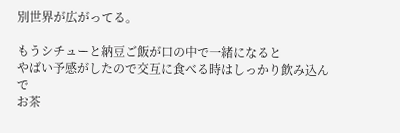別世界が広がってる。

もうシチューと納豆ご飯が口の中で一緒になると
やばい予感がしたので交互に食べる時はしっかり飲み込んで
お茶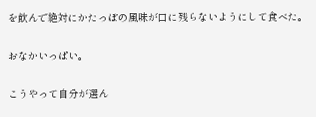を飲んで絶対にかたっぽの風味が口に残らないようにして食べた。

おなかいっぱい。

こうやって自分が選ん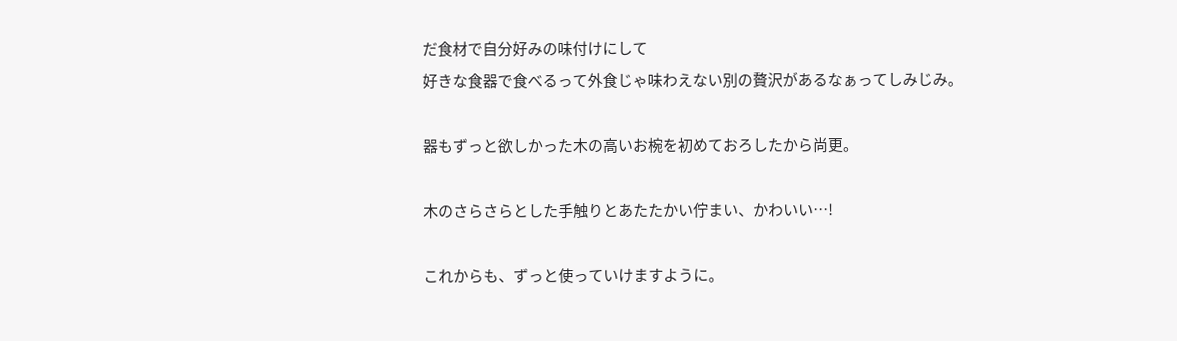だ食材で自分好みの味付けにして
好きな食器で食べるって外食じゃ味わえない別の贅沢があるなぁってしみじみ。

器もずっと欲しかった木の高いお椀を初めておろしたから尚更。

木のさらさらとした手触りとあたたかい佇まい、かわいい…!

これからも、ずっと使っていけますように。